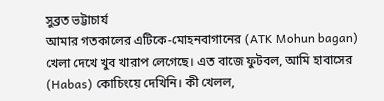সুব্রত ভট্টাচার্য
আমার গতকালের এটিকে-মোহনবাগানের (ATK Mohun bagan) খেলা দেখে খুব খারাপ লেগেছে। এত বাজে ফুটবল, আমি হাবাসের (Habas) কোচিংয়ে দেখিনি। কী খেলল,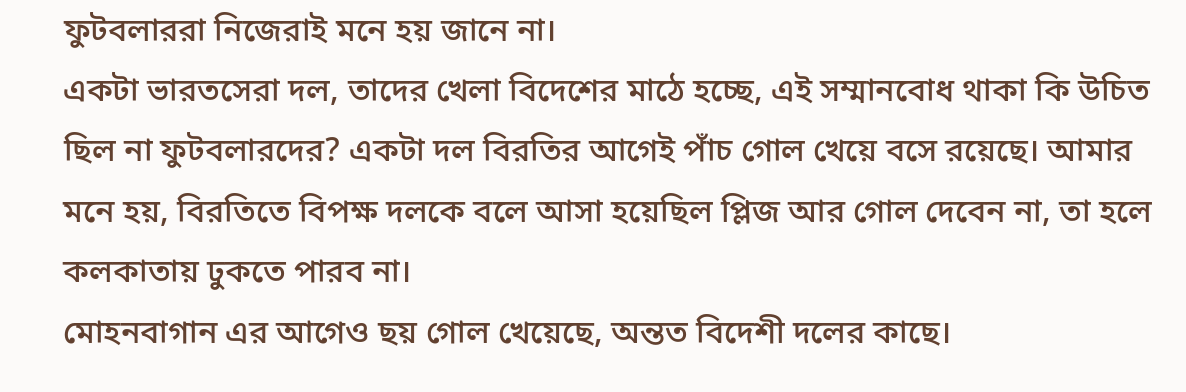ফুটবলাররা নিজেরাই মনে হয় জানে না।
একটা ভারতসেরা দল, তাদের খেলা বিদেশের মাঠে হচ্ছে, এই সম্মানবোধ থাকা কি উচিত ছিল না ফুটবলারদের? একটা দল বিরতির আগেই পাঁচ গোল খেয়ে বসে রয়েছে। আমার মনে হয়, বিরতিতে বিপক্ষ দলকে বলে আসা হয়েছিল প্লিজ আর গোল দেবেন না, তা হলে কলকাতায় ঢুকতে পারব না।
মোহনবাগান এর আগেও ছয় গোল খেয়েছে, অন্তত বিদেশী দলের কাছে।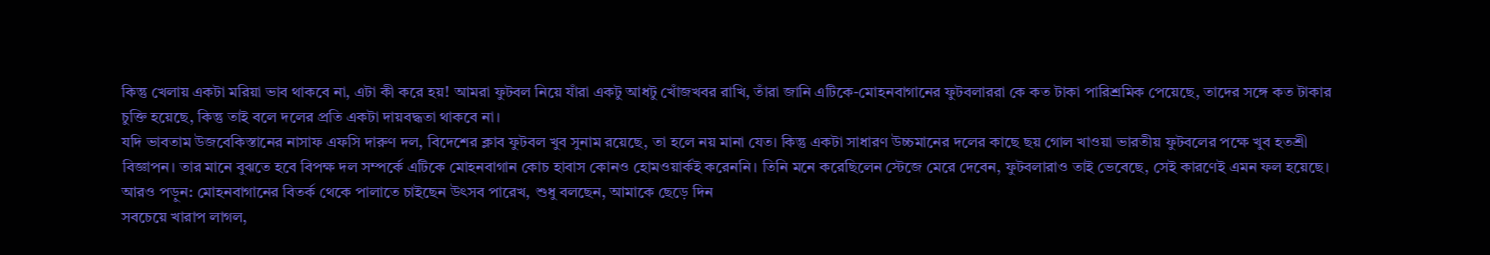কিন্তু খেলায় একটা মরিয়া ভাব থাকবে না, এটা কী করে হয়! আমরা ফুটবল নিয়ে যাঁরা একটু আধটু খোঁজখবর রাখি, তাঁরা জানি এটিকে-মোহনবাগানের ফুটবলাররা কে কত টাকা পারিশ্রমিক পেয়েছে, তাদের সঙ্গে কত টাকার চুক্তি হয়েছে, কিন্তু তাই বলে দলের প্রতি একটা দায়বদ্ধতা থাকবে না।
যদি ভাবতাম উজবেকিস্তানের নাসাফ এফসি দারুণ দল, বিদেশের ক্লাব ফুটবল খুব সুনাম রয়েছে, তা হলে নয় মানা যেত। কিন্তু একটা সাধারণ উচ্চমানের দলের কাছে ছয় গোল খাওয়া ভারতীয় ফুটবলের পক্ষে খুব হতশ্রী বিজ্ঞাপন। তার মানে বুঝতে হবে বিপক্ষ দল সম্পর্কে এটিকে মোহনবাগান কোচ হাবাস কোনও হোমওয়ার্কই করেননি। তিনি মনে করেছিলেন স্টেজে মেরে দেবেন, ফুটবলারাও তাই ভেবেছে, সেই কারণেই এমন ফল হয়েছে।
আরও পড়ুন: মোহনবাগানের বিতর্ক থেকে পালাতে চাইছেন উৎসব পারেখ, শুধু বলছেন, আমাকে ছেড়ে দিন
সবচেয়ে খারাপ লাগল,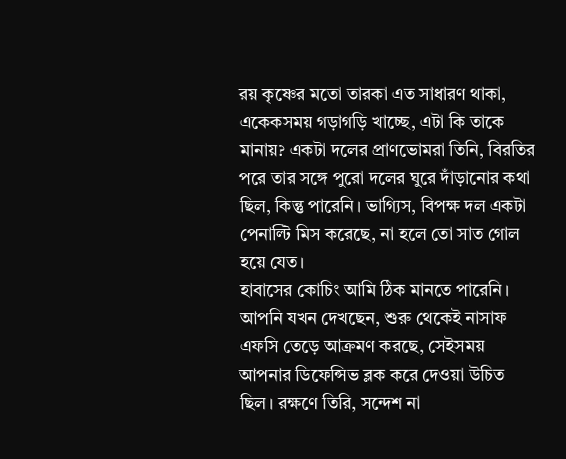রয় কৃষ্ণের মতো তারকা এত সাধারণ থাকা, একেকসময় গড়াগড়ি খাচ্ছে, এটা কি তাকে মানায়? একটা দলের প্রাণভোমরা তিনি, বিরতির পরে তার সঙ্গে পুরো দলের ঘুরে দাঁড়ানোর কথা ছিল, কিন্তু পারেনি। ভাগ্যিস, বিপক্ষ দল একটা পেনাল্টি মিস করেছে, না হলে তো সাত গোল হয়ে যেত।
হাবাসের কোচিং আমি ঠিক মানতে পারেনি। আপনি যখন দেখছেন, শুরু থেকেই নাসাফ এফসি তেড়ে আক্রমণ করছে, সেইসময় আপনার ডিফেন্সিভ ব্লক করে দেওয়া উচিত ছিল। রক্ষণে তিরি, সন্দেশ না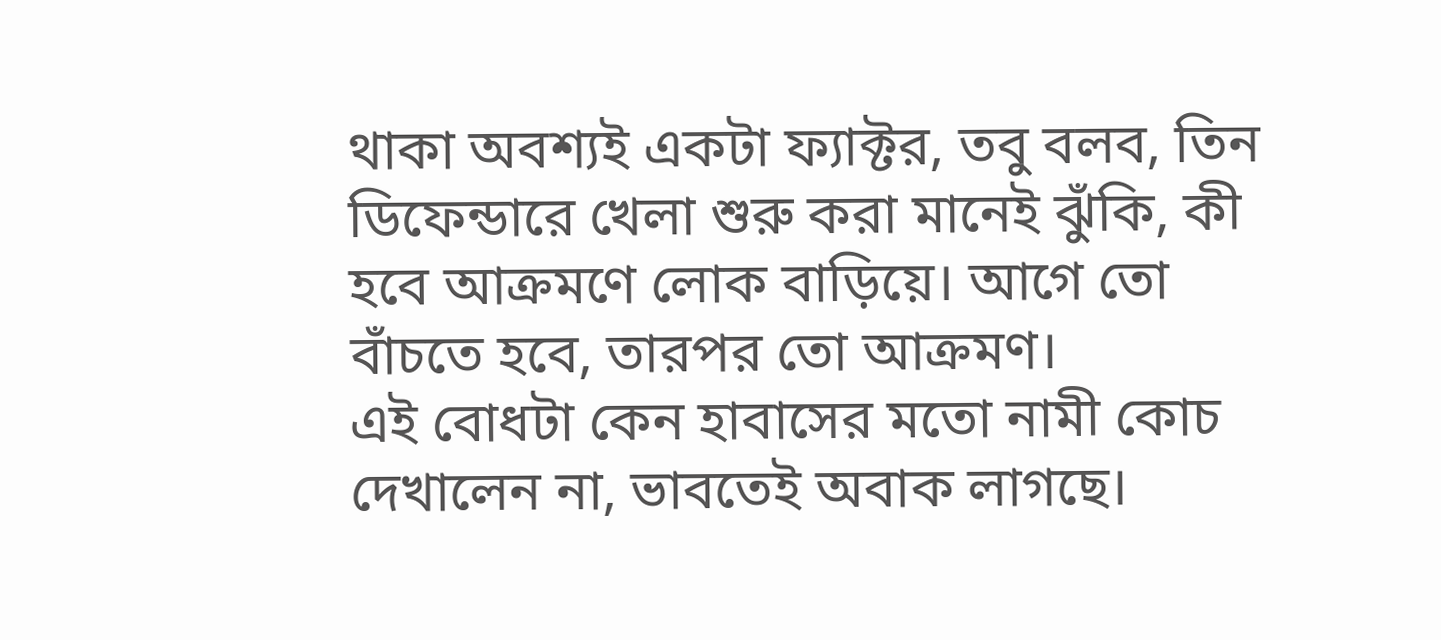থাকা অবশ্যই একটা ফ্যাক্টর, তবু বলব, তিন ডিফেন্ডারে খেলা শুরু করা মানেই ঝুঁকি, কী হবে আক্রমণে লোক বাড়িয়ে। আগে তো বাঁচতে হবে, তারপর তো আক্রমণ।
এই বোধটা কেন হাবাসের মতো নামী কোচ দেখালেন না, ভাবতেই অবাক লাগছে।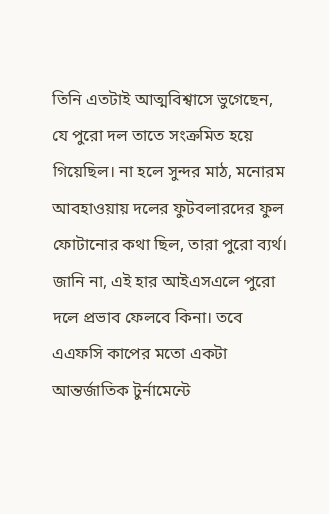তিনি এতটাই আত্মবিশ্বাসে ভুগেছেন, যে পুরো দল তাতে সংক্রমিত হয়ে গিয়েছিল। না হলে সুন্দর মাঠ, মনোরম আবহাওয়ায় দলের ফুটবলারদের ফুল ফোটানোর কথা ছিল, তারা পুরো ব্যর্থ।
জানি না, এই হার আইএসএলে পুরো দলে প্রভাব ফেলবে কিনা। তবে এএফসি কাপের মতো একটা আন্তর্জাতিক টুর্নামেন্টে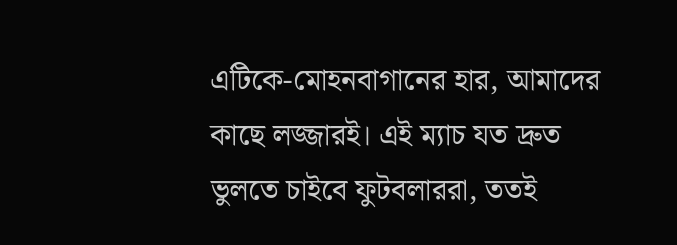এটিকে-মোহনবাগানের হার, আমাদের কাছে লজ্জারই। এই ম্যাচ যত দ্রুত ভুলতে চাইবে ফুটবলাররা, ততই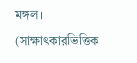মঙ্গল।
(সাক্ষাৎকারভিত্তিক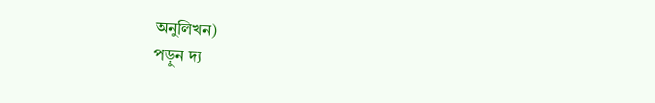অনুলিখন)
পড়ুন দ্য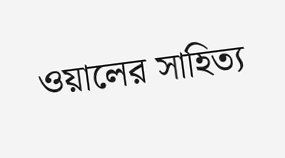ওয়ালের সাহিত্য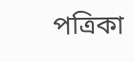পত্রিকা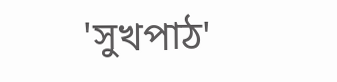'সুখপাঠ'